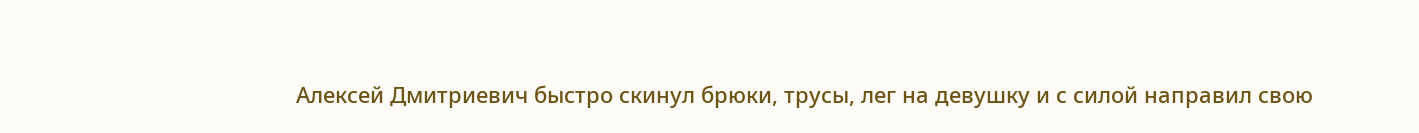Алексей Дмитриевич быстро скинул брюки, трусы, лег на девушку и с силой направил свою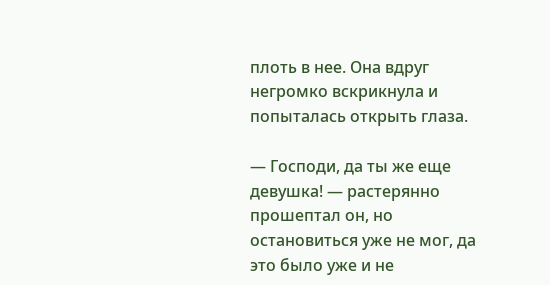плоть в нее. Она вдруг негромко вскрикнула и попыталась открыть глаза.

— Господи, да ты же еще девушка! — растерянно прошептал он, но остановиться уже не мог, да это было уже и не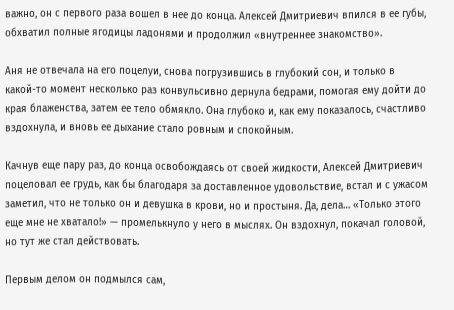важно, он с первого раза вошел в нее до конца. Алексей Дмитриевич впился в ее губы, обхватил полные ягодицы ладонями и продолжил «внутреннее знакомство».

Аня не отвечала на его поцелуи, снова погрузившись в глубокий сон, и только в какой-то момент несколько раз конвульсивно дернула бедрами, помогая ему дойти до края блаженства, затем ее тело обмякло. Она глубоко и, как ему показалось, счастливо вздохнула, и вновь ее дыхание стало ровным и спокойным.

Качнув еще пару раз, до конца освобождаясь от своей жидкости, Алексей Дмитриевич поцеловал ее грудь, как бы благодаря за доставленное удовольствие, встал и с ужасом заметил, что не только он и девушка в крови, но и простыня. Да, дела… «Только этого еще мне не хватало!» — промелькнуло у него в мыслях. Он вздохнул, покачал головой, но тут же стал действовать.

Первым делом он подмылся сам,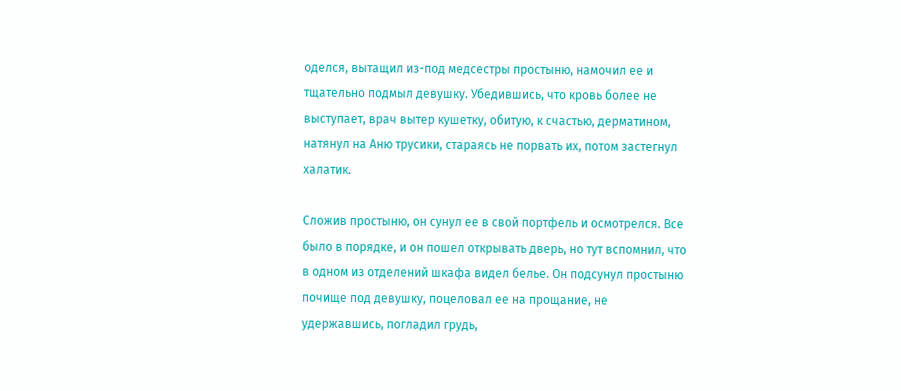оделся, вытащил из-под медсестры простыню, намочил ее и тщательно подмыл девушку. Убедившись, что кровь более не выступает, врач вытер кушетку, обитую, к счастью, дерматином, натянул на Аню трусики, стараясь не порвать их, потом застегнул халатик.

Сложив простыню, он сунул ее в свой портфель и осмотрелся. Все было в порядке, и он пошел открывать дверь, но тут вспомнил, что в одном из отделений шкафа видел белье. Он подсунул простыню почище под девушку, поцеловал ее на прощание, не удержавшись, погладил грудь,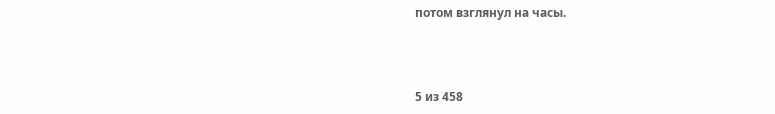потом взглянул на часы.



5 из 458